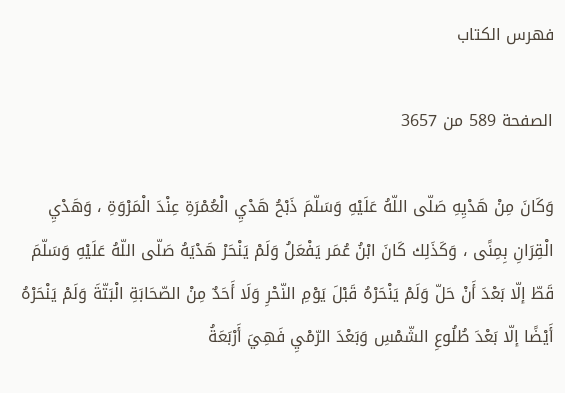فهرس الكتاب

الصفحة 589 من 3657

وَكَانَ مِنْ هَدْيِهِ صَلّى اللّهُ عَلَيْهِ وَسَلّمَ ذَبْحُ هَدْيِ الْعُمْرَةِ عِنْدَ الْمَرْوَةِ ، وَهَدْيِ الْقِرَانِ بِمِنًى ، وَكَذَلِك كَانَ ابْنُ عُمَر يَفْعَلُ وَلَمْ يَنْحَرْ هَدْيَهُ صَلّى اللّهُ عَلَيْهِ وَسَلّمَ قَطّ إلّا بَعْدَ أَنْ حَلّ وَلَمْ يَنْحَرْهُ قَبْلَ يَوْمِ النّحْرِ وَلَا أَحَدٌ مِنْ الصّحَابَةِ الْبَتّةَ وَلَمْ يَنْحَرْهُ أَيْضًا إلّا بَعْدَ طُلُوعِ الشّمْسِ وَبَعْدَ الرّمْيِ فَهِيَ أَرْبَعَةُ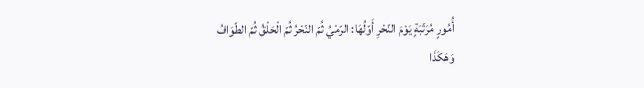أُمُورٍ مُرَتّبَةٍ يَوْمَ النّحْرِ أَوّلُهَا: الرّمْيُ ثُمّ النّحْرُ ثُمّ الْحَلْقُ ثُمّ الطّوَافُ وَهَكَذَا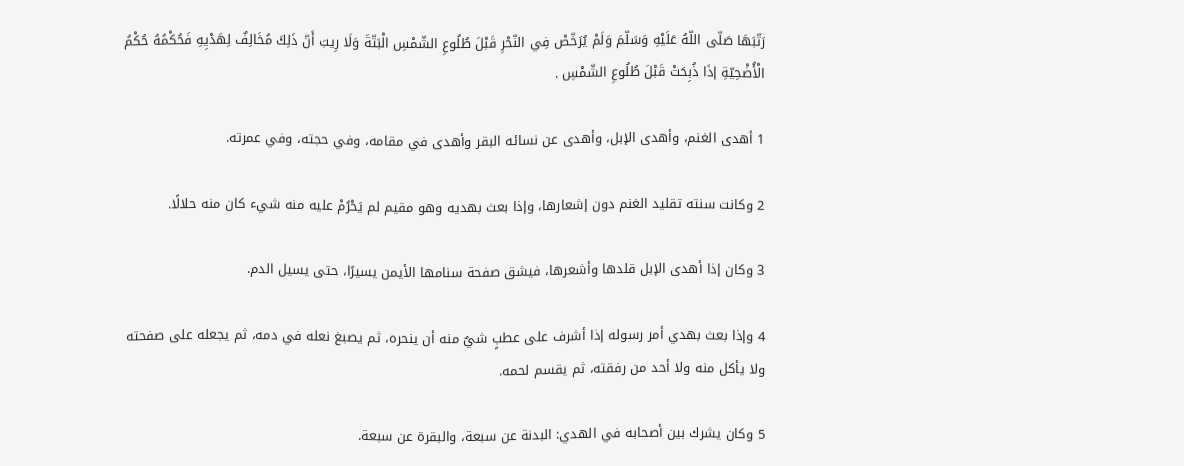رَتّبَهَا صَلّى اللّهُ عَلَيْهِ وَسَلّمَ وَلَمْ يُرَخّصْ فِي النّحْرِ قَبْلَ طُلُوعِ الشّمْسِ الْبَتّةَ وَلَا رِيبَ أَنّ ذَلِكَ مُخَالِفٌ لِهَدْيِهِ فَحُكْمُهُ حُكْمُ الْأُضْحِيّةِ إذَا ذُبِحَتْ قَبْلَ طُلُوعِ الشّمْسِ .

1 أهدى الغنم، وأهدى الإبل، وأهدى عن نسائه البقر وأهدى في مقامه، وفي حجته، وفي عمرته.

2 وكانت سنته تقليد الغنم دون إشعارها، وإذا بعث بهديه وهو مقيم لم يَحْرُمْ عليه منه شيء كان منه حلالًا.

3 وكان إذا أهدى الإبل قلدها وأشعرها، فيشق صفحة سنامها الأيمن يسيرًا، حتى يسيل الدم.

4 وإذا بعث بهدي أمر رسوله إذا أشرف على عطبٍ شيٌ منه أن ينحره، ثم يصبغ نعله في دمه، ثم يجعله على صفحته ولا يأكل منه ولا أحد من رفقته، ثم يقسم لحمه.

5 وكان يشرك بين أصحابه في الهدي: البدنة عن سبعة، والبقرة عن سبعة.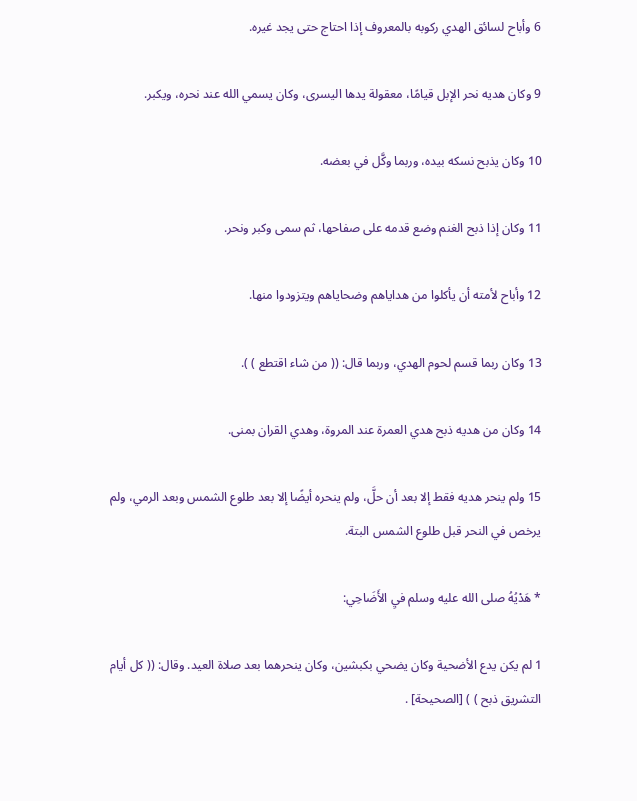6 وأباح لسائق الهدي ركوبه بالمعروف إذا احتاج حتى يجد غيره.

9 وكان هديه نحر الإبل قيامًا، معقولة يدها اليسرى، وكان يسمي الله عند نحره، ويكبر.

10 وكان يذبح نسكه بيده، وربما وكَّل في بعضه.

11 وكان إذا ذبح الغنم وضع قدمه على صفاحها، ثم سمى وكبر ونحر.

12 وأباح لأمته أن يأكلوا من هداياهم وضحاياهم ويتزودوا منها.

13 وكان ربما قسم لحوم الهدي، وربما قال: (( من شاء اقتطع ) ).

14 وكان من هديه ذبح هدي العمرة عند المروة، وهدي القران بمنى.

15 ولم ينحر هديه فقط إلا بعد أن حلَّ، ولم ينحره أيضًا إلا بعد طلوع الشمس وبعد الرمي، ولم يرخص في النحر قبل طلوع الشمس البتة.

* هَدْيُهُ صلى الله عليه وسلم فيِ الأَضَاحِي:

1 لم يكن يدع الأضحية وكان يضحي بكبشين، وكان ينحرهما بعد صلاة العيد. وقال: (( كل أيام التشريق ذبح ) ) [الصحيحة] .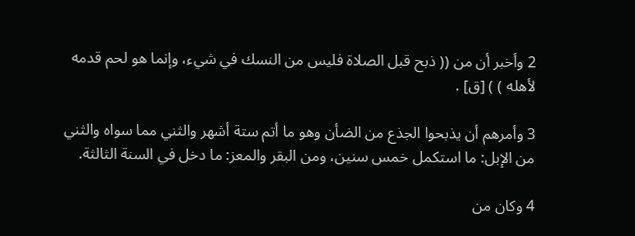2 وأخبر أن من (( ذبح قبل الصلاة فليس من النسك في شيء، وإنما هو لحم قدمه لأهله ) ) [ق] .

3 وأمرهم أن يذبحوا الجذع من الضأن وهو ما أتم ستة أشهر والثني مما سواه والثني من الإبل: ما استكمل خمس سنين، ومن البقر والمعز: ما دخل في السنة الثالثة.

4 وكان من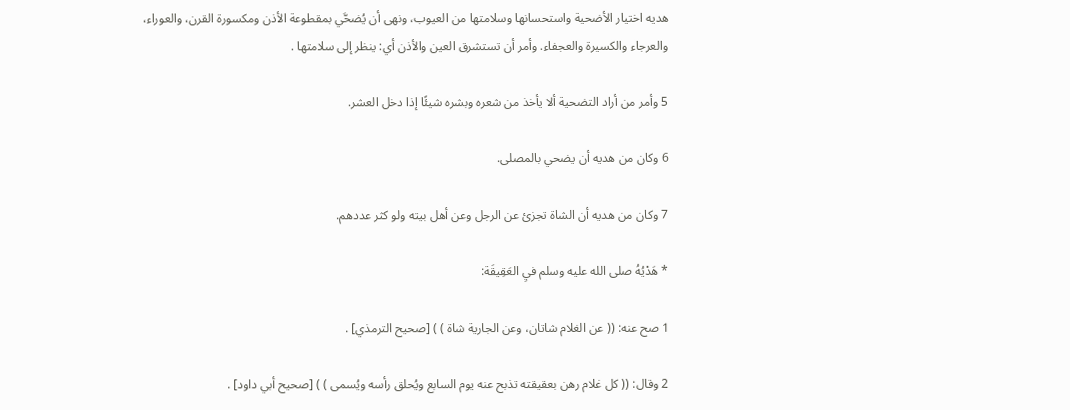هديه اختيار الأضحية واستحسانها وسلامتها من العيوب، ونهى أن يُضحَّي بمقطوعة الأذن ومكسورة القرن، والعوراء، والعرجاء والكسيرة والعجفاء. وأمر أن تستشرق العين والأذن أي: ينظر إلى سلامتها .

5 وأمر من أراد التضحية ألا يأخذ من شعره وبشره شيئًا إذا دخل العشر.

6 وكان من هديه أن يضحي بالمصلى.

7 وكان من هديه أن الشاة تجزئ عن الرجل وعن أهل بيته ولو كثر عددهم.

* هَدْيُهُ صلى الله عليه وسلم فيِ العَقِيقَة:

1 صح عنه: (( عن الغلام شاتان، وعن الجارية شاة ) ) [صحيح الترمذي] .

2 وقال: (( كل غلام رهن بعقيقته تذبح عنه يوم السابع ويُحلق رأسه ويُسمى ) ) [صحيح أبي داود] .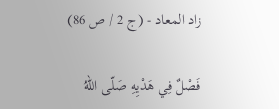زاد المعاد - (ج 2 / ص 86)

فَصْلٌ فِي هَدْيِهِ صَلّى اللّهُ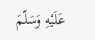عَلَيْهِ وَسَلّمَ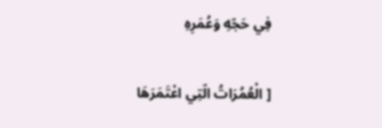فِي حَجّهِ وَعُمَرِهِ

[ الْعُمُرَاتُ الّتِي اعْتَمَرَهَا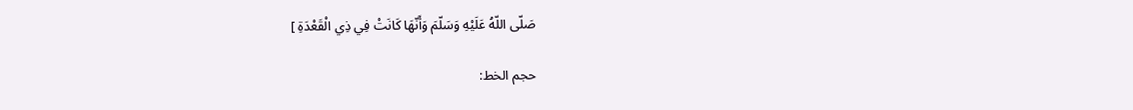صَلّى اللّهُ عَلَيْهِ وَسَلّمَ وَأَنّهَا كَانَتْ فِي ذِي الْقَعْدَةِ ]

حجم الخط: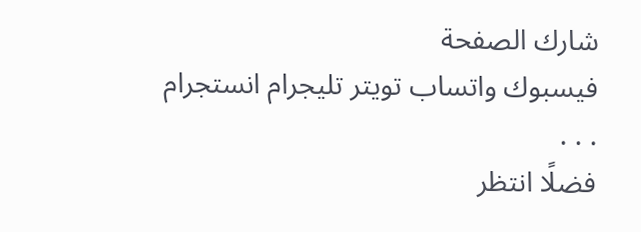شارك الصفحة
فيسبوك واتساب تويتر تليجرام انستجرام
. . .
فضلًا انتظر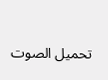تحميل الصوت